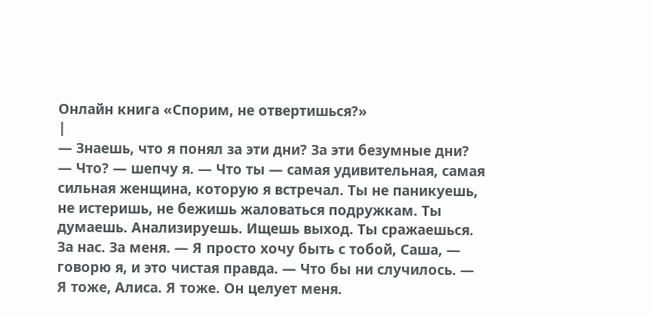Онлайн книга «Спорим, не отвертишься?»
|
— Знаешь, что я понял за эти дни? За эти безумные дни? — Что? — шепчу я. — Что ты — самая удивительная, самая сильная женщина, которую я встречал. Ты не паникуешь, не истеришь, не бежишь жаловаться подружкам. Ты думаешь. Анализируешь. Ищешь выход. Ты сражаешься. За нас. За меня. — Я просто хочу быть с тобой, Саша, — говорю я, и это чистая правда. — Что бы ни случилось. — Я тоже, Алиса. Я тоже. Он целует меня.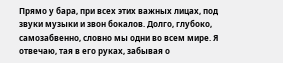Прямо у бара, при всех этих важных лицах, под звуки музыки и звон бокалов. Долго, глубоко, самозабвенно, словно мы одни во всем мире. Я отвечаю, тая в его руках, забывая о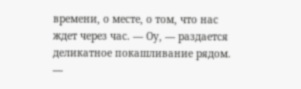времени, о месте, о том, что нас ждет через час. — Оу, — раздается деликатное покашливание рядом. —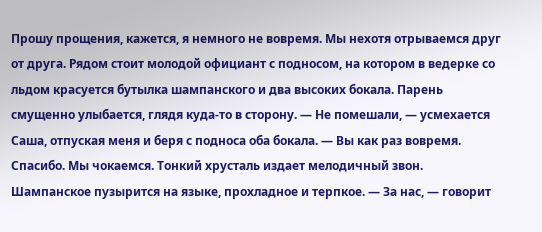Прошу прощения, кажется, я немного не вовремя. Мы нехотя отрываемся друг от друга. Рядом стоит молодой официант с подносом, на котором в ведерке со льдом красуется бутылка шампанского и два высоких бокала. Парень смущенно улыбается, глядя куда-то в сторону. — Не помешали, — усмехается Саша, отпуская меня и беря с подноса оба бокала. — Вы как раз вовремя. Спасибо. Мы чокаемся. Тонкий хрусталь издает мелодичный звон. Шампанское пузырится на языке, прохладное и терпкое. — За нас, — говорит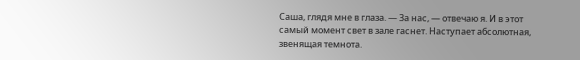Саша, глядя мне в глаза. — За нас, — отвечаю я. И в этот самый момент свет в зале гаснет. Наступает абсолютная, звенящая темнота.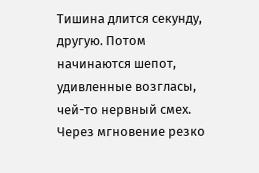Тишина длится секунду, другую. Потом начинаются шепот, удивленные возгласы, чей-то нервный смех. Через мгновение резко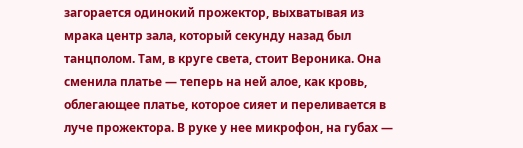загорается одинокий прожектор, выхватывая из мрака центр зала, который секунду назад был танцполом. Там, в круге света, стоит Вероника. Она сменила платье — теперь на ней алое, как кровь, облегающее платье, которое сияет и переливается в луче прожектора. В руке у нее микрофон, на губах —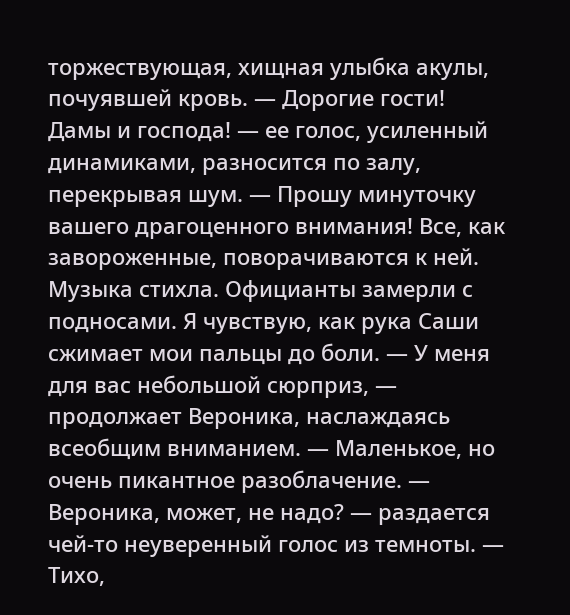торжествующая, хищная улыбка акулы, почуявшей кровь. — Дорогие гости! Дамы и господа! — ее голос, усиленный динамиками, разносится по залу, перекрывая шум. — Прошу минуточку вашего драгоценного внимания! Все, как завороженные, поворачиваются к ней. Музыка стихла. Официанты замерли с подносами. Я чувствую, как рука Саши сжимает мои пальцы до боли. — У меня для вас небольшой сюрприз, — продолжает Вероника, наслаждаясь всеобщим вниманием. — Маленькое, но очень пикантное разоблачение. — Вероника, может, не надо? — раздается чей-то неуверенный голос из темноты. — Тихо,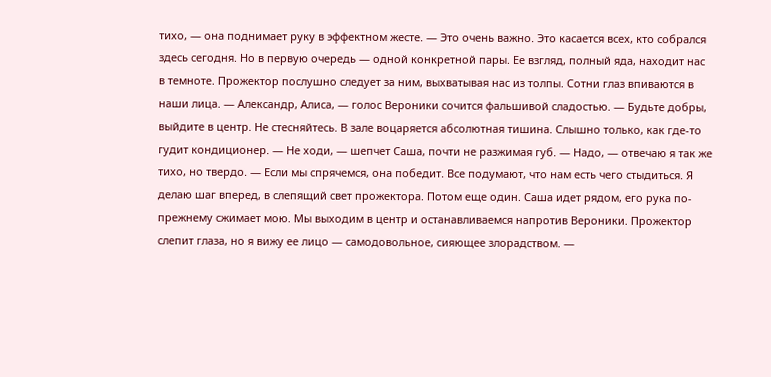тихо, — она поднимает руку в эффектном жесте. — Это очень важно. Это касается всех, кто собрался здесь сегодня. Но в первую очередь — одной конкретной пары. Ее взгляд, полный яда, находит нас в темноте. Прожектор послушно следует за ним, выхватывая нас из толпы. Сотни глаз впиваются в наши лица. — Александр, Алиса, — голос Вероники сочится фальшивой сладостью. — Будьте добры, выйдите в центр. Не стесняйтесь. В зале воцаряется абсолютная тишина. Слышно только, как где-то гудит кондиционер. — Не ходи, — шепчет Саша, почти не разжимая губ. — Надо, — отвечаю я так же тихо, но твердо. — Если мы спрячемся, она победит. Все подумают, что нам есть чего стыдиться. Я делаю шаг вперед, в слепящий свет прожектора. Потом еще один. Саша идет рядом, его рука по-прежнему сжимает мою. Мы выходим в центр и останавливаемся напротив Вероники. Прожектор слепит глаза, но я вижу ее лицо — самодовольное, сияющее злорадством. —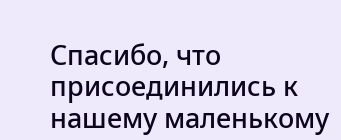Спасибо, что присоединились к нашему маленькому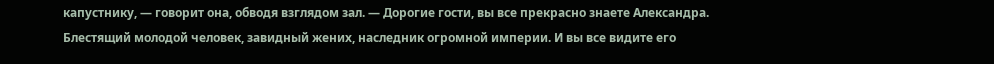капустнику, — говорит она, обводя взглядом зал. — Дорогие гости, вы все прекрасно знаете Александра. Блестящий молодой человек, завидный жених, наследник огромной империи. И вы все видите его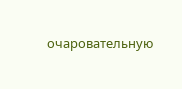очаровательную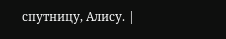спутницу, Алису. |